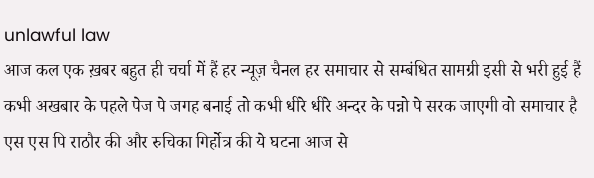unlawful law
आज कल एक ख़बर बहुत ही चर्चा में हैं हर न्यूज़ चैनल हर समाचार से सम्बंधित सामग्री इसी से भरी हुई हैं कभी अखबार के पहले पेज पे जगह बनाई तो कभी धीरे धीरे अन्दर के पन्नो पे सरक जाएगी वो समाचार है एस एस पि राठौर की और रुचिका गिर्होत्र की ये घटना आज से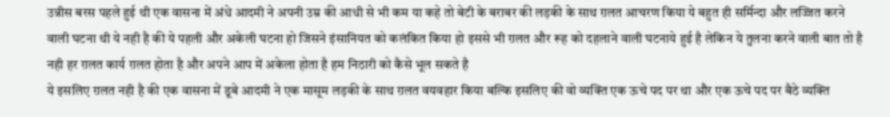उन्नीस बरस पहले हुई थी एक वासना में अंधे आदमी ने अपनी उम्र की आधी से भी कम या कहे तो बेटी के बराबर की लड़की के साथ ग़लत आचरण किया ये बहुत ही सर्मिन्दा और लज्जित करने वाली घटना थी ये नही है की ये पहली और अकेली घटना हो जिसने इंसानियत को कलंकित किया हो इससे भी ग़लत और रूह को दहलाने वाली घटनाये हुई है लेकिन ये तुलना करने वाली बात तो है नही हर ग़लत कार्य ग़लत होता है और अपने आप में अकेला होता है हम निठारी को कैसे भूल सकते है
ये इसलिए ग़लत नही है की एक वासना में डूबे आदमी ने एक मासूम लड़की के साथ ग़लत वयवहार किया बल्कि इसलिए की वो व्यक्ति एक ऊचे पद पर था और एक ऊचे पद पर बैठे व्यक्ति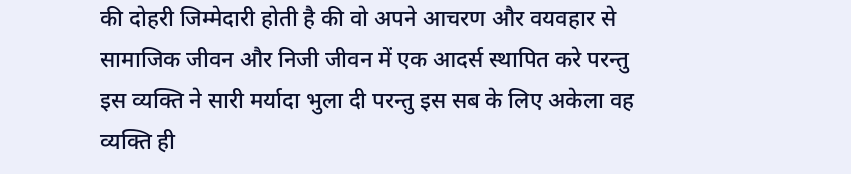की दोहरी जिम्मेदारी होती है की वो अपने आचरण और वयवहार से सामाजिक जीवन और निजी जीवन में एक आदर्स स्थापित करे परन्तु इस व्यक्ति ने सारी मर्यादा भुला दी परन्तु इस सब के लिए अकेला वह व्यक्ति ही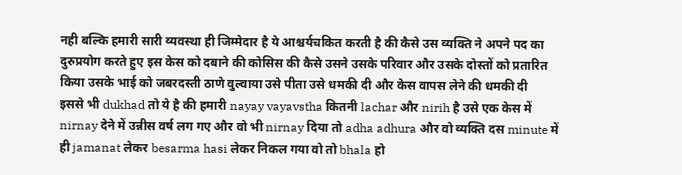नही बल्कि हमारी सारी व्यवस्था ही जिम्मेदार है ये आश्चर्यचकित करती है की कैसे उस व्यक्ति ने अपने पद का दुरुप्रयोग करते हुए इस केस को दबाने की कोसिस की कैसे उसने उसके परिवार और उसके दोस्तों को प्रतारित किया उसके भाई को जबरदस्ती ठाणे वुल्वाया उसे पीता उसे धमकी दी और केस वापस लेने की धमकी दी
इससे भी dukhad तो ये है की हमारी nayay vayavstha कितनी lachar और nirih है उसे एक केस में nirnay देने में उन्नीस वर्ष लग गए और वो भी nirnay दिया तो adha adhura और वो व्यक्ति दस minute में ही jamanat लेकर besarma hasi लेकर निकल गया वो तो bhala हो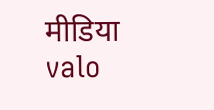मीडिया valo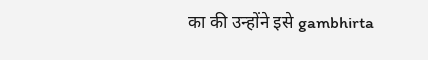का की उन्होंने इसे gambhirta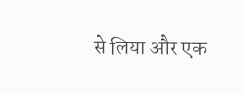से लिया और एक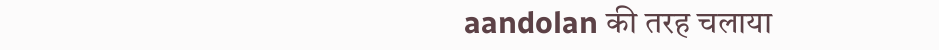aandolan की तरह चलाया